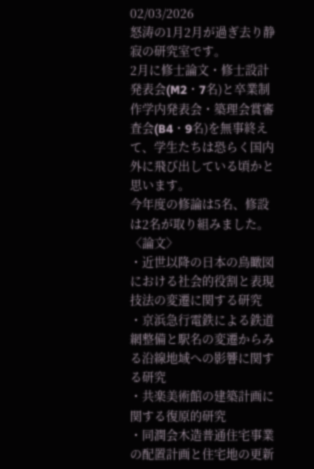02/03/2026
怒涛の1月2月が過ぎ去り静寂の研究室です。
2月に修士論文・修士設計発表会(M2・7名)と卒業制作学内発表会・築理会賞審査会(B4・9名)を無事終えて、学生たちは恐らく国内外に飛び出している頃かと思います。
今年度の修論は5名、修設は2名が取り組みました。
〈論文〉
・近世以降の日本の鳥瞰図における社会的役割と表現技法の変遷に関する研究
・京浜急行電鉄による鉄道網整備と駅名の変遷からみる沿線地域への影響に関する研究
・共楽美術館の建築計画に関する復原的研究
・同潤会木造普通住宅事業の配置計画と住宅地の更新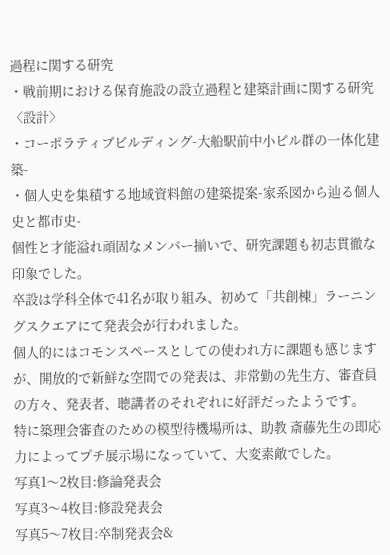過程に関する研究
・戦前期における保育施設の設立過程と建築計画に関する研究
〈設計〉
・コーポラティブビルディング-大船駅前中小ビル群の一体化建築-
・個人史を集積する地域資料館の建築提案-家系図から辿る個人史と都市史-
個性と才能溢れ頑固なメンバー揃いで、研究課題も初志貫徹な印象でした。
卒設は学科全体で41名が取り組み、初めて「共創棟」ラーニングスクエアにて発表会が行われました。
個人的にはコモンスペースとしての使われ方に課題も感じますが、開放的で新鮮な空間での発表は、非常勤の先生方、審査員の方々、発表者、聴講者のそれぞれに好評だったようです。
特に築理会審査のための模型待機場所は、助教 斎藤先生の即応力によってプチ展示場になっていて、大変素敵でした。
写真1〜2枚目:修論発表会
写真3〜4枚目:修設発表会
写真5〜7枚目:卒制発表会&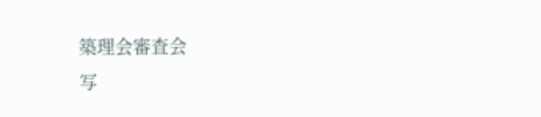築理会審査会
写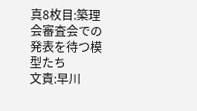真8枚目:築理会審査会での発表を待つ模型たち
文責:早川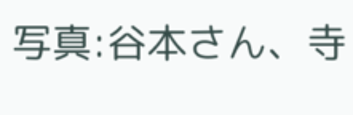写真:谷本さん、寺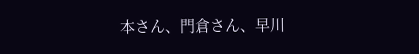本さん、門倉さん、早川